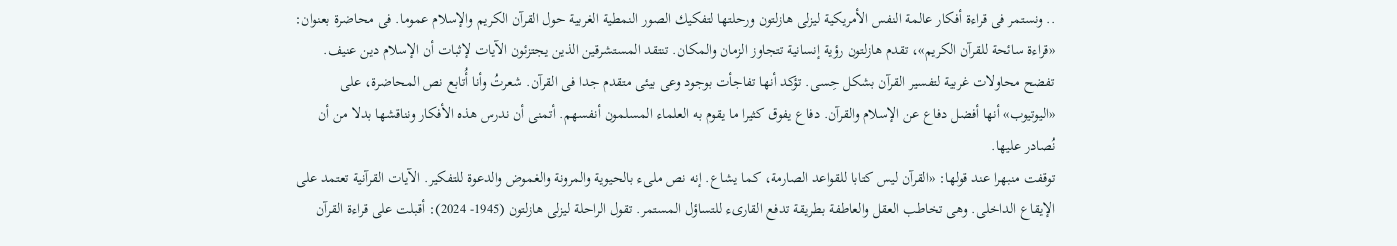.. ونستمر فى قراءة أفكار عالمة النفس الأمريكية ليزلى هازلتون ورحلتها لتفكيك الصور النمطية الغربية حول القرآن الكريم والإسلام عموما. فى محاضرة بعنوان: «قراءة سائحة للقرآن الكريم»، تقدم هازلتون رؤية إنسانية تتجاوز الزمان والمكان. تنتقد المستشرقين الذين يجتزئون الآيات لإثبات أن الإسلام دين عنيف. تفضح محاولات غربية لتفسير القرآن بشكل حِسى. تؤكد أنها تفاجأت بوجود وعى بيئى متقدم جدا فى القرآن. شعرتُ وأنا أُتابع نص المحاضرة، على «اليوتيوب» أنها أفضل دفاع عن الإسلام والقرآن. دفاع يفوق كثيرا ما يقوم به العلماء المسلمون أنفسهم. أتمنى أن ندرس هذه الأفكار ونناقشها بدلا من أن نُصادر عليها.
توقفت منبهرا عند قولها: «القرآن ليس كتابا للقواعد الصارمة، كما يشاع. إنه نص ملىء بالحيوية والمرونة والغموض والدعوة للتفكير. الآيات القرآنية تعتمد على الإيقاع الداخلى. وهى تخاطب العقل والعاطفة بطريقة تدفع القارىء للتساؤل المستمر. تقول الراحلة ليزلى هازلتون (1945- 2024): أقبلت على قراءة القرآن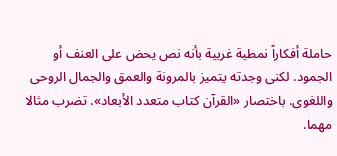حاملة أفكاراً نمطية غربية بأنه نص يحض على العنف أو الجمود. لكنى وجدته يتميز بالمرونة والعمق والجمال الروحى واللغوى. باختصار «القرآن كتاب متعدد الأبعاد». تضرب مثالا مهما.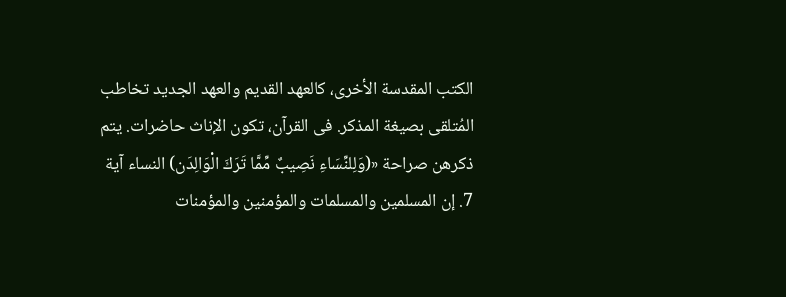الكتب المقدسة الأخرى، كالعهد القديم والعهد الجديد تخاطب المُتلقى بصيغة المذكر. فى القرآن، تكون الإناث حاضرات. يتم ذكرهن صراحة «(وَلِلنِّسَاءِ نَصِيبٌ مِّمَّا تَرَكَ الْوَالِدَن) النساء آية 7. إن المسلمين والمسلمات والمؤمنين والمؤمنات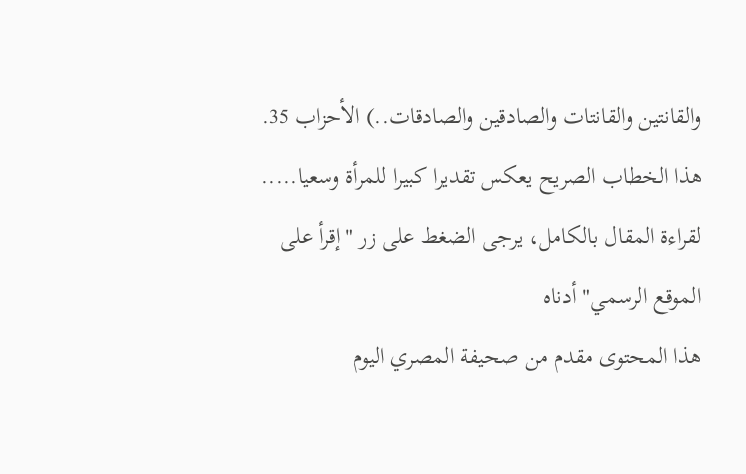والقانتين والقانتات والصادقين والصادقات..) الأحزاب 35. هذا الخطاب الصريح يعكس تقديرا كبيرا للمرأة وسعيا.....
لقراءة المقال بالكامل، يرجى الضغط على زر "إقرأ على الموقع الرسمي" أدناه
هذا المحتوى مقدم من صحيفة المصري اليوم